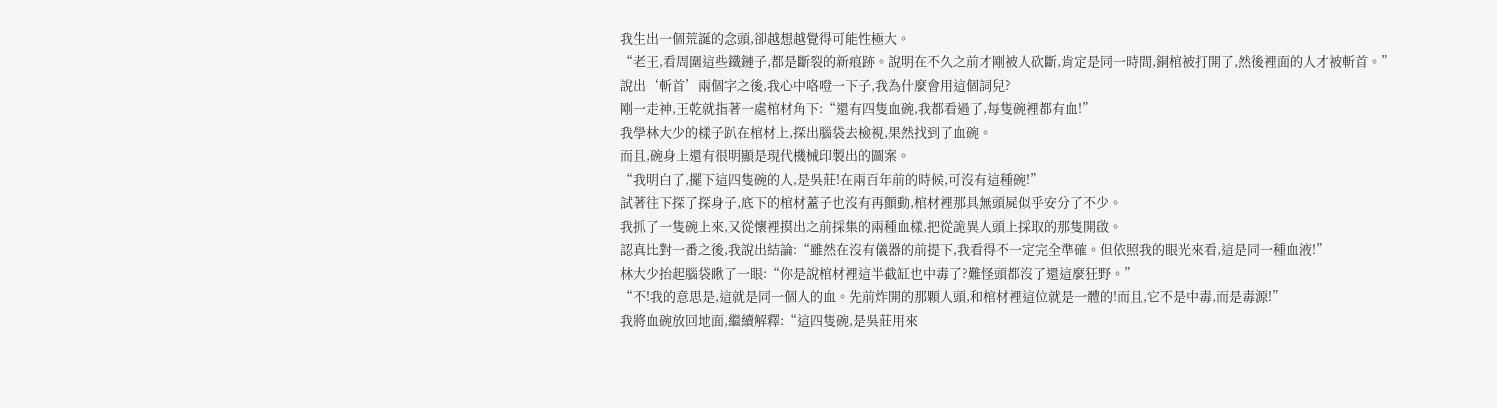我生出一個荒誕的念頭,卻越想越覺得可能性極大。
“老王,看周圍這些鐵鏈子,都是斷裂的新痕跡。說明在不久之前才剛被人砍斷,肯定是同一時間,銅棺被打開了,然後裡面的人才被斬首。”
說出‘斬首’兩個字之後,我心中咯噔一下子,我為什麼會用這個詞兒?
剛一走神,王乾就指著一處棺材角下:“還有四隻血碗,我都看過了,每隻碗裡都有血!”
我學林大少的樣子趴在棺材上,探出腦袋去檢視,果然找到了血碗。
而且,碗身上還有很明顯是現代機械印製出的圖案。
“我明白了,擺下這四隻碗的人,是吳莊!在兩百年前的時候,可沒有這種碗!”
試著往下探了探身子,底下的棺材蓋子也沒有再顫動,棺材裡那具無頭屍似乎安分了不少。
我抓了一隻碗上來,又從懷裡摸出之前採集的兩種血樣,把從詭異人頭上採取的那隻開啟。
認真比對一番之後,我說出結論:“雖然在沒有儀器的前提下,我看得不一定完全準確。但依照我的眼光來看,這是同一種血液!”
林大少抬起腦袋瞅了一眼:“你是說棺材裡這半截缸也中毒了?難怪頭都沒了還這麼狂野。”
“不!我的意思是,這就是同一個人的血。先前炸開的那顆人頭,和棺材裡這位就是一體的!而且,它不是中毒,而是毒源!”
我將血碗放回地面,繼續解釋:“這四隻碗,是吳莊用來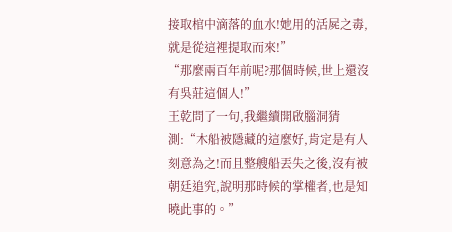接取棺中滴落的血水!她用的活屍之毒,就是從這裡提取而來!”
“那麼兩百年前呢?那個時候,世上還沒有吳莊這個人!”
王乾問了一句,我繼續開啟腦洞猜測:“木船被隱藏的這麼好,肯定是有人刻意為之!而且整艘船丟失之後,沒有被朝廷追究,說明那時候的掌權者,也是知曉此事的。”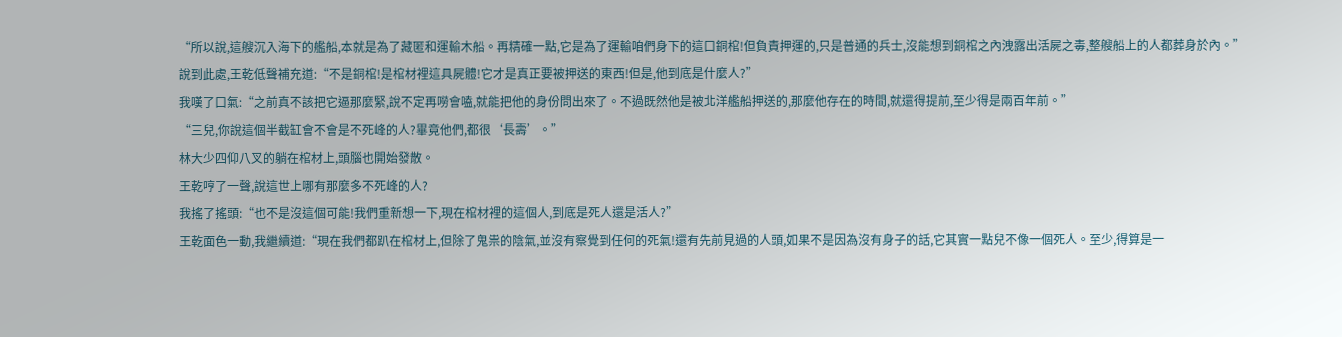“所以說,這艘沉入海下的艦船,本就是為了藏匿和運輸木船。再精確一點,它是為了運輸咱們身下的這口銅棺!但負責押運的,只是普通的兵士,沒能想到銅棺之內洩露出活屍之毒,整艘船上的人都葬身於內。”
說到此處,王乾低聲補充道:“不是銅棺!是棺材裡這具屍體!它才是真正要被押送的東西!但是,他到底是什麼人?”
我嘆了口氣:“之前真不該把它逼那麼緊,說不定再嘮會嗑,就能把他的身份問出來了。不過既然他是被北洋艦船押送的,那麼他存在的時間,就還得提前,至少得是兩百年前。”
“三兒,你說這個半截缸會不會是不死峰的人?畢竟他們,都很‘長壽’。”
林大少四仰八叉的躺在棺材上,頭腦也開始發散。
王乾哼了一聲,說這世上哪有那麼多不死峰的人?
我搖了搖頭:“也不是沒這個可能!我們重新想一下,現在棺材裡的這個人,到底是死人還是活人?”
王乾面色一動,我繼續道:“現在我們都趴在棺材上,但除了鬼祟的陰氣,並沒有察覺到任何的死氣!還有先前見過的人頭,如果不是因為沒有身子的話,它其實一點兒不像一個死人。至少,得算是一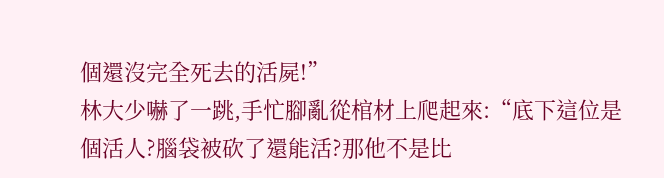個還沒完全死去的活屍!”
林大少嚇了一跳,手忙腳亂從棺材上爬起來:“底下這位是個活人?腦袋被砍了還能活?那他不是比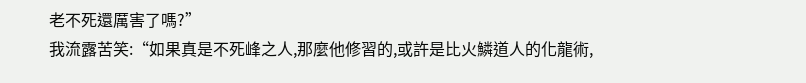老不死還厲害了嗎?”
我流露苦笑:“如果真是不死峰之人,那麼他修習的,或許是比火鱗道人的化龍術,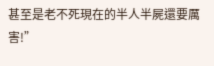甚至是老不死現在的半人半屍還要厲害!”